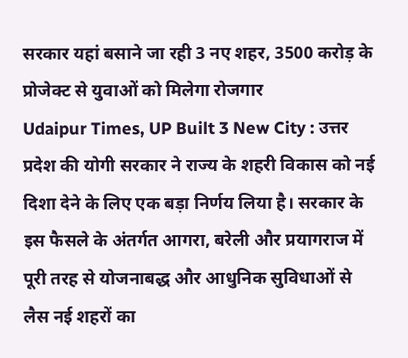सरकार यहां बसाने जा रही 3 नए शहर, 3500 करोड़ के प्रोजेक्ट से युवाओं को मिलेगा रोजगार
Udaipur Times, UP Built 3 New City : उत्तर प्रदेश की योगी सरकार ने राज्य के शहरी विकास को नई दिशा देने के लिए एक बड़ा निर्णय लिया है। सरकार के इस फैसले के अंतर्गत आगरा, बरेली और प्रयागराज में पूरी तरह से योजनाबद्ध और आधुनिक सुविधाओं से लैस नई शहरों का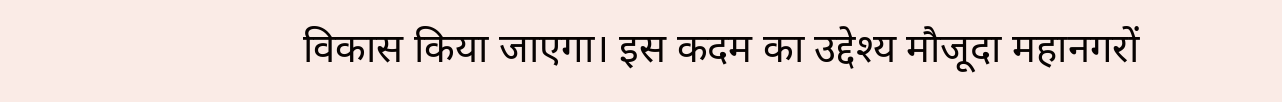विकास किया जाएगा। इस कदम का उद्देश्य मौजूदा महानगरों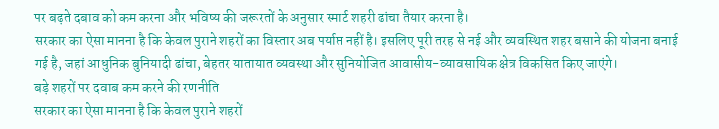पर बढ़ते दबाव को कम करना और भविष्य की जरूरतों के अनुसार स्मार्ट शहरी ढांचा तैयार करना है।
सरकार का ऐसा मानना है कि केवल पुराने शहरों का विस्तार अब पर्याप्त नहीं है। इसलिए पूरी तरह से नई और व्यवस्थित शहर बसाने की योजना बनाई गई है, जहां आधुनिक बुनियादी ढांचा, बेहतर यातायात व्यवस्था और सुनियोजित आवासीय-व्यावसायिक क्षेत्र विकसित किए जाएंगे।
बड़े शहरों पर दवाब कम करने की रणनीति
सरकार का ऐसा मानना है कि केवल पुराने शहरों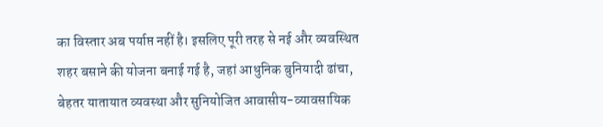का विस्तार अब पर्याप्त नहीं है। इसलिए पूरी तरह से नई और व्यवस्थित शहर बसाने की योजना बनाई गई है, जहां आधुनिक बुनियादी ढांचा, बेहतर यातायात व्यवस्था और सुनियोजित आवासीय-व्यावसायिक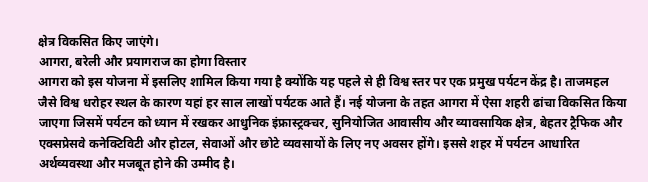क्षेत्र विकसित किए जाएंगे।
आगरा, बरेली और प्रयागराज का होगा विस्तार
आगरा को इस योजना में इसलिए शामिल किया गया है क्योंकि यह पहले से ही विश्व स्तर पर एक प्रमुख पर्यटन केंद्र है। ताजमहल जैसे विश्व धरोहर स्थल के कारण यहां हर साल लाखों पर्यटक आते हैं। नई योजना के तहत आगरा में ऐसा शहरी ढांचा विकसित किया जाएगा जिसमें पर्यटन को ध्यान में रखकर आधुनिक इंफ्रास्ट्रक्चर, सुनियोजित आवासीय और व्यावसायिक क्षेत्र, बेहतर ट्रैफिक और एक्सप्रेसवे कनेक्टिविटी और होटल, सेवाओं और छोटे व्यवसायों के लिए नए अवसर होंगे। इससे शहर में पर्यटन आधारित अर्थव्यवस्था और मजबूत होने की उम्मीद है।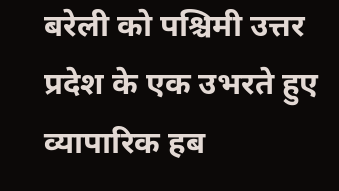बरेली को पश्चिमी उत्तर प्रदेश के एक उभरते हुए व्यापारिक हब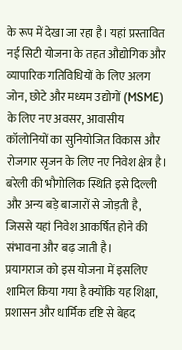के रूप में देखा जा रहा है। यहां प्रस्तावित नई सिटी योजना के तहत औद्योगिक और व्यापारिक गतिविधियों के लिए अलग जोन, छोटे और मध्यम उद्योगों (MSME) के लिए नए अवसर, आवासीय कॉलोनियों का सुनियोजित विकास और रोजगार सृजन के लिए नए निवेश क्षेत्र है। बरेली की भौगोलिक स्थिति इसे दिल्ली और अन्य बड़े बाजारों से जोड़ती है, जिससे यहां निवेश आकर्षित होने की संभावना और बढ़ जाती है।
प्रयागराज को इस योजना में इसलिए शामिल किया गया है क्योंकि यह शिक्षा, प्रशासन और धार्मिक दृष्टि से बेहद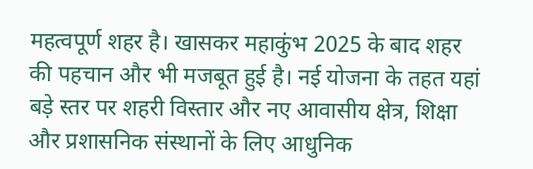महत्वपूर्ण शहर है। खासकर महाकुंभ 2025 के बाद शहर की पहचान और भी मजबूत हुई है। नई योजना के तहत यहां बड़े स्तर पर शहरी विस्तार और नए आवासीय क्षेत्र, शिक्षा और प्रशासनिक संस्थानों के लिए आधुनिक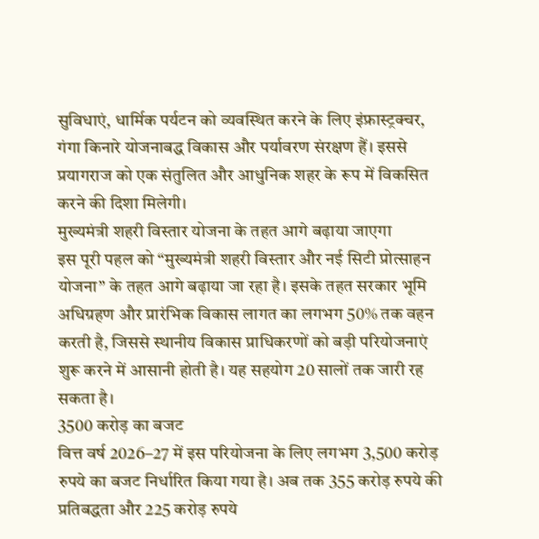सुविधाएं, धार्मिक पर्यटन को व्यवस्थित करने के लिए इंफ्रास्ट्रक्चर, गंगा किनारे योजनाबद्ध विकास और पर्यावरण संरक्षण हैं। इससे प्रयागराज को एक संतुलित और आधुनिक शहर के रूप में विकसित करने की दिशा मिलेगी।
मुख्यमंत्री शहरी विस्तार योजना के तहत आगे बढ़ाया जाएगा
इस पूरी पहल को “मुख्यमंत्री शहरी विस्तार और नई सिटी प्रोत्साहन योजना” के तहत आगे बढ़ाया जा रहा है। इसके तहत सरकार भूमि अधिग्रहण और प्रारंभिक विकास लागत का लगभग 50% तक वहन करती है, जिससे स्थानीय विकास प्राधिकरणों को बड़ी परियोजनाएं शुरू करने में आसानी होती है। यह सहयोग 20 सालों तक जारी रह सकता है।
3500 करोड़ का बजट
वित्त वर्ष 2026–27 में इस परियोजना के लिए लगभग 3,500 करोड़ रुपये का बजट निर्धारित किया गया है। अब तक 355 करोड़ रुपये की प्रतिबद्धता और 225 करोड़ रुपये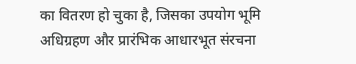का वितरण हो चुका है, जिसका उपयोग भूमि अधिग्रहण और प्रारंभिक आधारभूत संरचना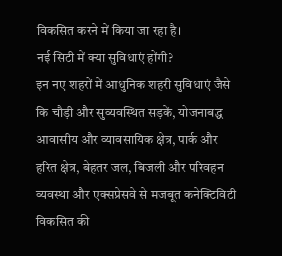विकसित करने में किया जा रहा है।
नई सिटी में क्या सुविधाएं होंगी?
इन नए शहरों में आधुनिक शहरी सुविधाएं जैसे कि चौड़ी और सुव्यवस्थित सड़कें, योजनाबद्ध आवासीय और व्यावसायिक क्षेत्र, पार्क और हरित क्षेत्र, बेहतर जल, बिजली और परिवहन व्यवस्था और एक्सप्रेसवे से मजबूत कनेक्टिविटी विकसित की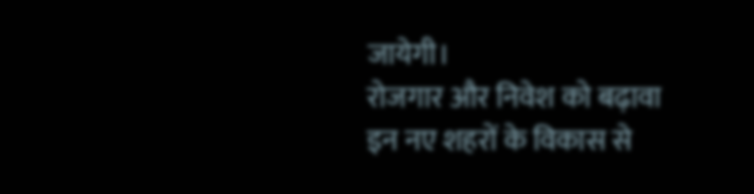जायेगी।
रोजगार और निवेश को बढ़ावा
इन नए शहरों के विकास से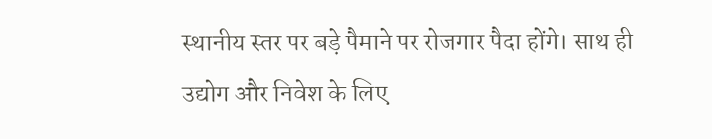स्थानीय स्तर पर बड़े पैमाने पर रोजगार पैदा होंगे। साथ ही उद्योग और निवेश के लिए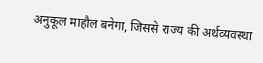अनुकूल माहौल बनेगा, जिससे राज्य की अर्थव्यवस्था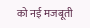को नई मजबूती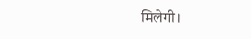मिलेगी।